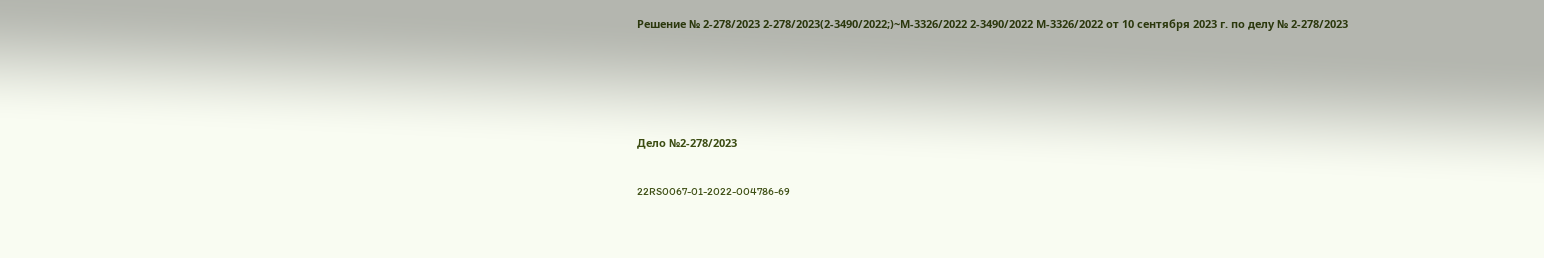Решение № 2-278/2023 2-278/2023(2-3490/2022;)~М-3326/2022 2-3490/2022 М-3326/2022 от 10 сентября 2023 г. по делу № 2-278/2023




Дело №2-278/2023

22RS0067-01-2022-004786-69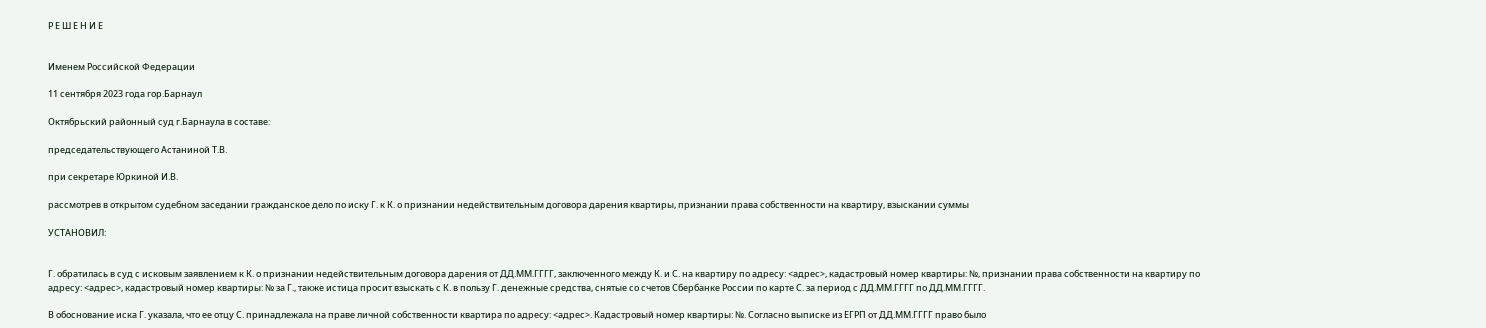Р Е Ш Е Н И Е


Именем Российской Федерации

11 сентября 2023 года гор.Барнаул

Октябрьский районный суд г.Барнаула в составе:

председательствующего Астаниной Т.В.

при секретаре Юркиной И.В.

рассмотрев в открытом судебном заседании гражданское дело по иску Г. к К. о признании недействительным договора дарения квартиры, признании права собственности на квартиру, взыскании суммы

УСТАНОВИЛ:


Г. обратилась в суд с исковым заявлением к К. о признании недействительным договора дарения от ДД.ММ.ГГГГ, заключенного между К. и С. на квартиру по адресу: <адрес>, кадастровый номер квартиры: №, признании права собственности на квартиру по адресу: <адрес>, кадастровый номер квартиры: № за Г., также истица просит взыскать с К. в пользу Г. денежные средства, снятые со счетов Сбербанке России по карте С. за период с ДД.ММ.ГГГГ по ДД.ММ.ГГГГ.

В обоснование иска Г. указала, что ее отцу С. принадлежала на праве личной собственности квартира по адресу: <адрес>. Кадастровый номер квартиры: №. Согласно выписке из ЕГРП от ДД.ММ.ГГГГ право было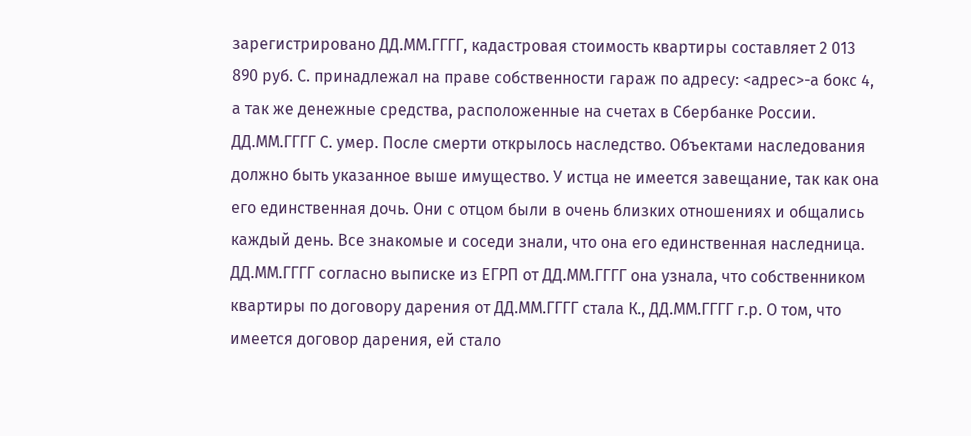зарегистрировано ДД.ММ.ГГГГ, кадастровая стоимость квартиры составляет 2 013 890 руб. С. принадлежал на праве собственности гараж по адресу: <адрес>-а бокс 4, а так же денежные средства, расположенные на счетах в Сбербанке России. ДД.ММ.ГГГГ С. умер. После смерти открылось наследство. Объектами наследования должно быть указанное выше имущество. У истца не имеется завещание, так как она его единственная дочь. Они с отцом были в очень близких отношениях и общались каждый день. Все знакомые и соседи знали, что она его единственная наследница. ДД.ММ.ГГГГ согласно выписке из ЕГРП от ДД.ММ.ГГГГ она узнала, что собственником квартиры по договору дарения от ДД.ММ.ГГГГ стала К., ДД.ММ.ГГГГ г.р. О том, что имеется договор дарения, ей стало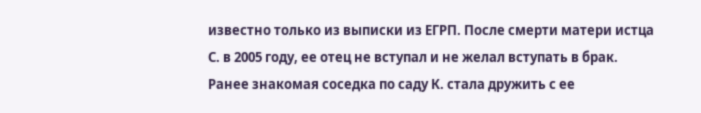известно только из выписки из ЕГРП. После смерти матери истца С. в 2005 году, ее отец не вступал и не желал вступать в брак. Ранее знакомая соседка по саду К. стала дружить с ее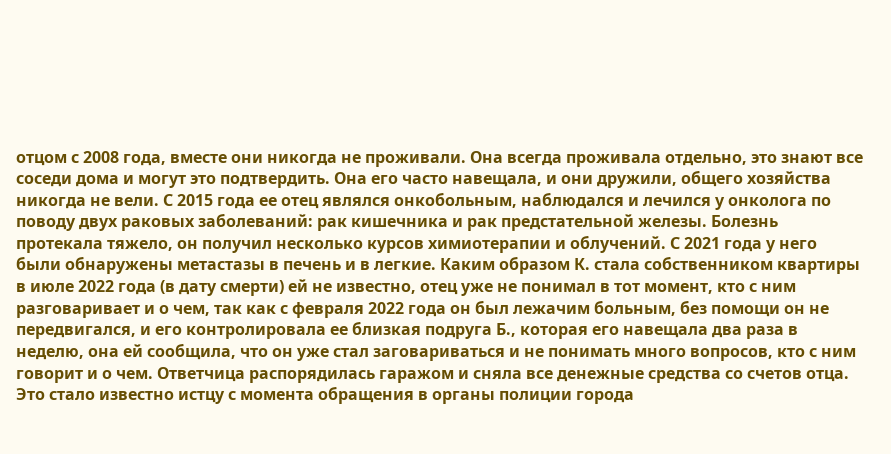отцом с 2008 года, вместе они никогда не проживали. Она всегда проживала отдельно, это знают все соседи дома и могут это подтвердить. Она его часто навещала, и они дружили, общего хозяйства никогда не вели. С 2015 года ее отец являлся онкобольным, наблюдался и лечился у онколога по поводу двух раковых заболеваний: рак кишечника и рак предстательной железы. Болезнь протекала тяжело, он получил несколько курсов химиотерапии и облучений. С 2021 года у него были обнаружены метастазы в печень и в легкие. Каким образом К. стала собственником квартиры в июле 2022 года (в дату смерти) ей не известно, отец уже не понимал в тот момент, кто с ним разговаривает и о чем, так как с февраля 2022 года он был лежачим больным, без помощи он не передвигался, и его контролировала ее близкая подруга Б., которая его навещала два раза в неделю, она ей сообщила, что он уже стал заговариваться и не понимать много вопросов, кто с ним говорит и о чем. Ответчица распорядилась гаражом и сняла все денежные средства со счетов отца. Это стало известно истцу с момента обращения в органы полиции города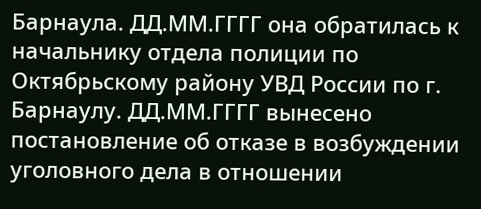Барнаула. ДД.ММ.ГГГГ она обратилась к начальнику отдела полиции по Октябрьскому району УВД России по г. Барнаулу. ДД.ММ.ГГГГ вынесено постановление об отказе в возбуждении уголовного дела в отношении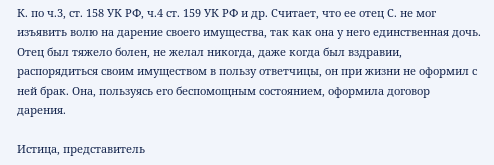К. по ч.3, ст. 158 УК РФ, ч.4 ст. 159 УК РФ и др. Считает, что ее отец С. не мог изъявить волю на дарение своего имущества, так как она у него единственная дочь. Отец был тяжело болен, не желал никогда, даже когда был вздравии, распорядиться своим имуществом в пользу ответчицы, он при жизни не оформил с ней брак. Она, пользуясь его беспомощным состоянием, оформила договор дарения.

Истица, представитель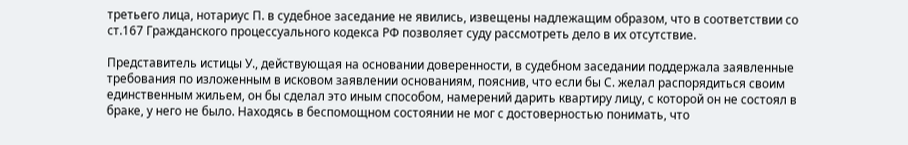третьего лица, нотариус П. в судебное заседание не явились, извещены надлежащим образом, что в соответствии со ст.167 Гражданского процессуального кодекса РФ позволяет суду рассмотреть дело в их отсутствие.

Представитель истицы У., действующая на основании доверенности, в судебном заседании поддержала заявленные требования по изложенным в исковом заявлении основаниям, пояснив, что если бы С. желал распорядиться своим единственным жильем, он бы сделал это иным способом, намерений дарить квартиру лицу, с которой он не состоял в браке, у него не было. Находясь в беспомощном состоянии не мог с достоверностью понимать, что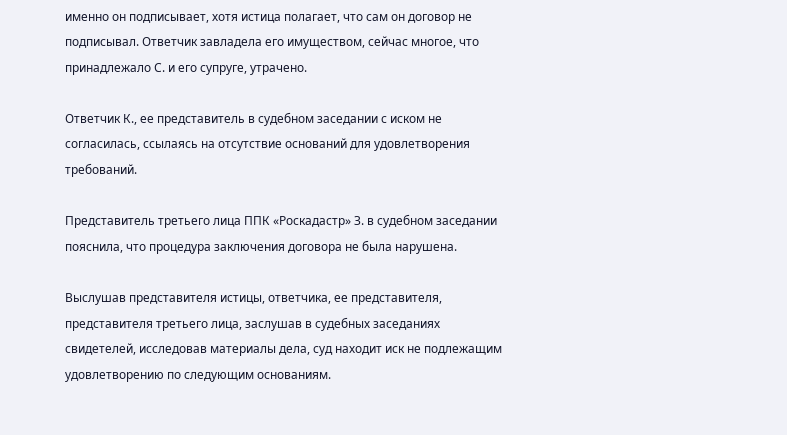именно он подписывает, хотя истица полагает, что сам он договор не подписывал. Ответчик завладела его имуществом, сейчас многое, что принадлежало С. и его супруге, утрачено.

Ответчик К., ее представитель в судебном заседании с иском не согласилась, ссылаясь на отсутствие оснований для удовлетворения требований.

Представитель третьего лица ППК «Роскадастр» З. в судебном заседании пояснила, что процедура заключения договора не была нарушена.

Выслушав представителя истицы, ответчика, ее представителя, представителя третьего лица, заслушав в судебных заседаниях свидетелей, исследовав материалы дела, суд находит иск не подлежащим удовлетворению по следующим основаниям.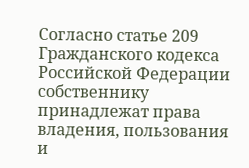Согласно статье 209 Гражданского кодекса Российской Федерации собственнику принадлежат права владения, пользования и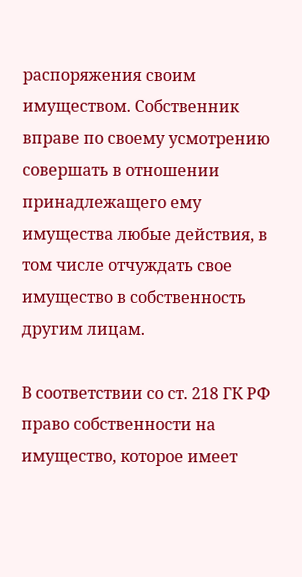распоряжения своим имуществом. Собственник вправе по своему усмотрению совершать в отношении принадлежащего ему имущества любые действия, в том числе отчуждать свое имущество в собственность другим лицам.

В соответствии со ст. 218 ГК РФ право собственности на имущество, которое имеет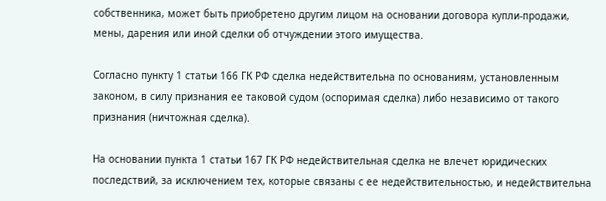собственника, может быть приобретено другим лицом на основании договора купли-продажи, мены, дарения или иной сделки об отчуждении этого имущества.

Согласно пункту 1 статьи 166 ГК РФ сделка недействительна по основаниям, установленным законом, в силу признания ее таковой судом (оспоримая сделка) либо независимо от такого признания (ничтожная сделка).

На основании пункта 1 статьи 167 ГК РФ недействительная сделка не влечет юридических последствий, за исключением тех, которые связаны с ее недействительностью, и недействительна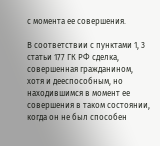с момента ее совершения.

В соответствии с пунктами 1, 3 статьи 177 ГК РФ сделка, совершенная гражданином, хотя и дееспособным, но находившимся в момент ее совершения в таком состоянии, когда он не был способен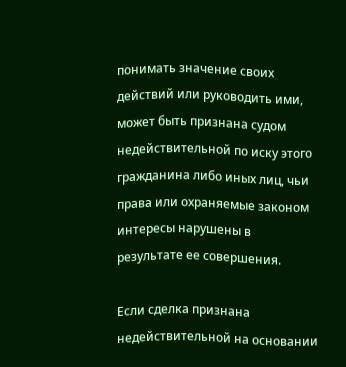понимать значение своих действий или руководить ими, может быть признана судом недействительной по иску этого гражданина либо иных лиц, чьи права или охраняемые законом интересы нарушены в результате ее совершения.

Если сделка признана недействительной на основании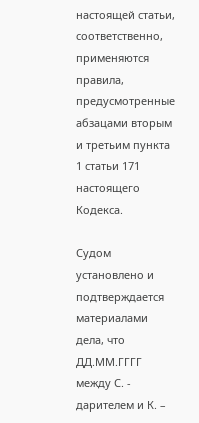настоящей статьи, соответственно, применяются правила, предусмотренные абзацами вторым и третьим пункта 1 статьи 171 настоящего Кодекса.

Судом установлено и подтверждается материалами дела, что ДД.ММ.ГГГГ между С. - дарителем и К. –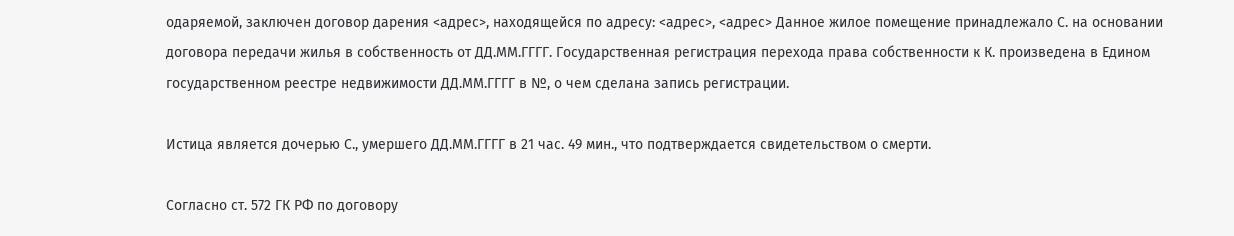одаряемой, заключен договор дарения <адрес>, находящейся по адресу: <адрес>, <адрес> Данное жилое помещение принадлежало С. на основании договора передачи жилья в собственность от ДД.ММ.ГГГГ. Государственная регистрация перехода права собственности к К. произведена в Едином государственном реестре недвижимости ДД.ММ.ГГГГ в №, о чем сделана запись регистрации.

Истица является дочерью С., умершего ДД.ММ.ГГГГ в 21 час. 49 мин., что подтверждается свидетельством о смерти.

Согласно ст. 572 ГК РФ по договору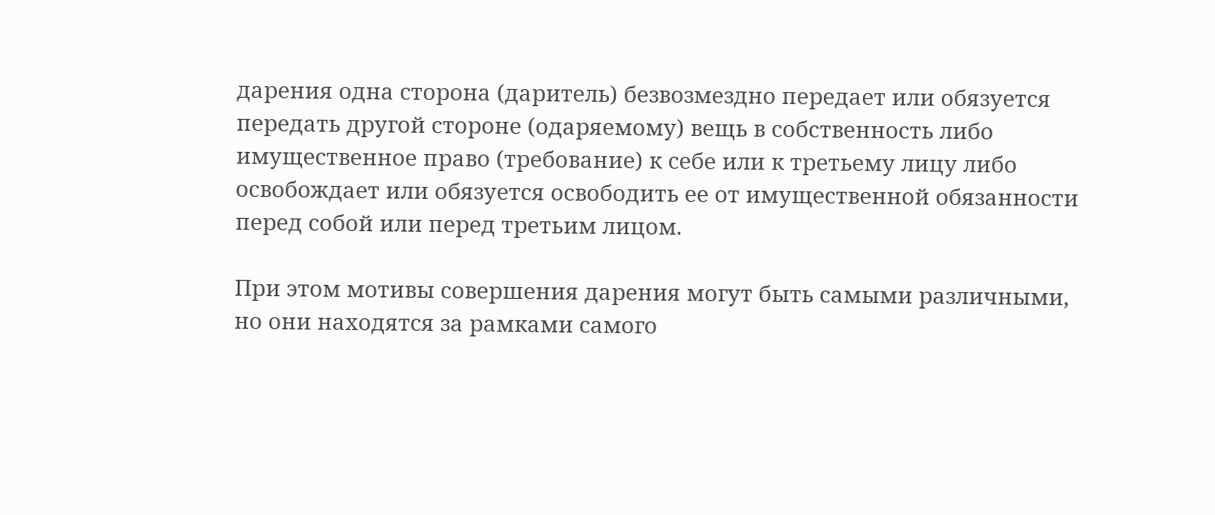дарения одна сторона (даритель) безвозмездно передает или обязуется передать другой стороне (одаряемому) вещь в собственность либо имущественное право (требование) к себе или к третьему лицу либо освобождает или обязуется освободить ее от имущественной обязанности перед собой или перед третьим лицом.

При этом мотивы совершения дарения могут быть самыми различными, но они находятся за рамками самого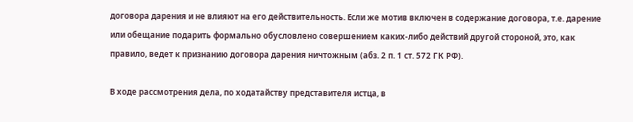договора дарения и не влияют на его действительность. Если же мотив включен в содержание договора, т.е. дарение или обещание подарить формально обусловлено совершением каких-либо действий другой стороной, это, как правило, ведет к признанию договора дарения ничтожным (абз. 2 п. 1 ст. 572 ГК РФ).

В ходе рассмотрения дела, по ходатайству представителя истца, в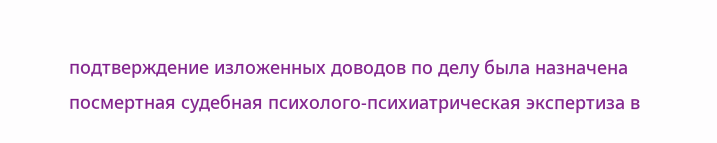подтверждение изложенных доводов по делу была назначена посмертная судебная психолого-психиатрическая экспертиза в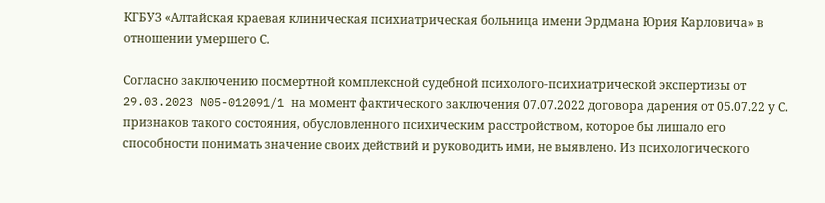КГБУЗ «Алтайская краевая клиническая психиатрическая больница имени Эрдмана Юрия Карловича» в отношении умершего С.

Согласно заключению посмертной комплексной судебной психолого-психиатрической экспертизы от 29.03.2023 N05-012091/1 на момент фактического заключения 07.07.2022 договора дарения от 05.07.22 у С. признаков такого состояния, обусловленного психическим расстройством, которое бы лишало его способности понимать значение своих действий и руководить ими, не выявлено. Из психологического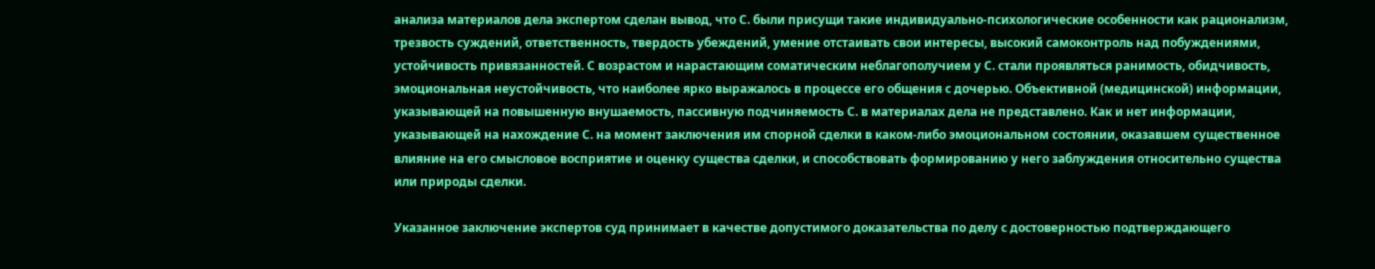анализа материалов дела экспертом сделан вывод, что С. были присущи такие индивидуально-психологические особенности как рационализм, трезвость суждений, ответственность, твердость убеждений, умение отстаивать свои интересы, высокий самоконтроль над побуждениями, устойчивость привязанностей. С возрастом и нарастающим соматическим неблагополучием у С. стали проявляться ранимость, обидчивость, эмоциональная неустойчивость, что наиболее ярко выражалось в процессе его общения с дочерью. Объективной (медицинской) информации, указывающей на повышенную внушаемость, пассивную подчиняемость С. в материалах дела не представлено. Как и нет информации, указывающей на нахождение С. на момент заключения им спорной сделки в каком-либо эмоциональном состоянии, оказавшем существенное влияние на его смысловое восприятие и оценку существа сделки, и способствовать формированию у него заблуждения относительно существа или природы сделки.

Указанное заключение экспертов суд принимает в качестве допустимого доказательства по делу с достоверностью подтверждающего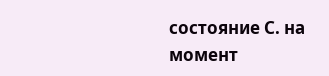состояние С. на момент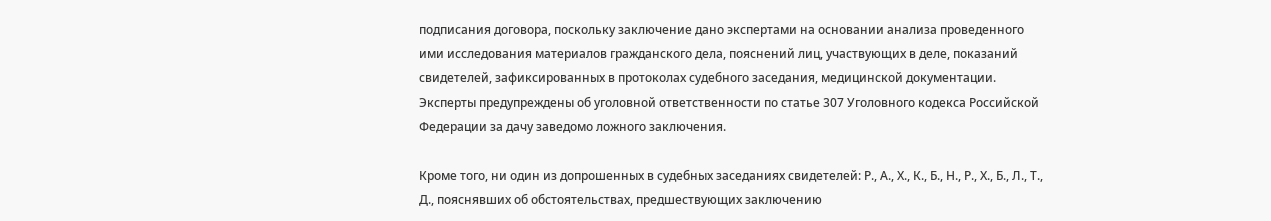подписания договора, поскольку заключение дано экспертами на основании анализа проведенного ими исследования материалов гражданского дела, пояснений лиц, участвующих в деле, показаний свидетелей, зафиксированных в протоколах судебного заседания, медицинской документации. Эксперты предупреждены об уголовной ответственности по статье 307 Уголовного кодекса Российской Федерации за дачу заведомо ложного заключения.

Кроме того, ни один из допрошенных в судебных заседаниях свидетелей: Р., А., Х., К., Б., Н., Р., Х., Б., Л., Т., Д., пояснявших об обстоятельствах, предшествующих заключению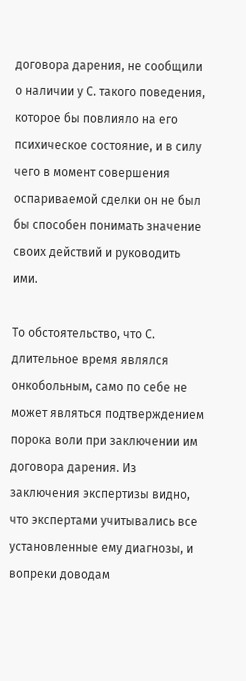договора дарения, не сообщили о наличии у С. такого поведения, которое бы повлияло на его психическое состояние, и в силу чего в момент совершения оспариваемой сделки он не был бы способен понимать значение своих действий и руководить ими.

То обстоятельство, что С. длительное время являлся онкобольным, само по себе не может являться подтверждением порока воли при заключении им договора дарения. Из заключения экспертизы видно, что экспертами учитывались все установленные ему диагнозы, и вопреки доводам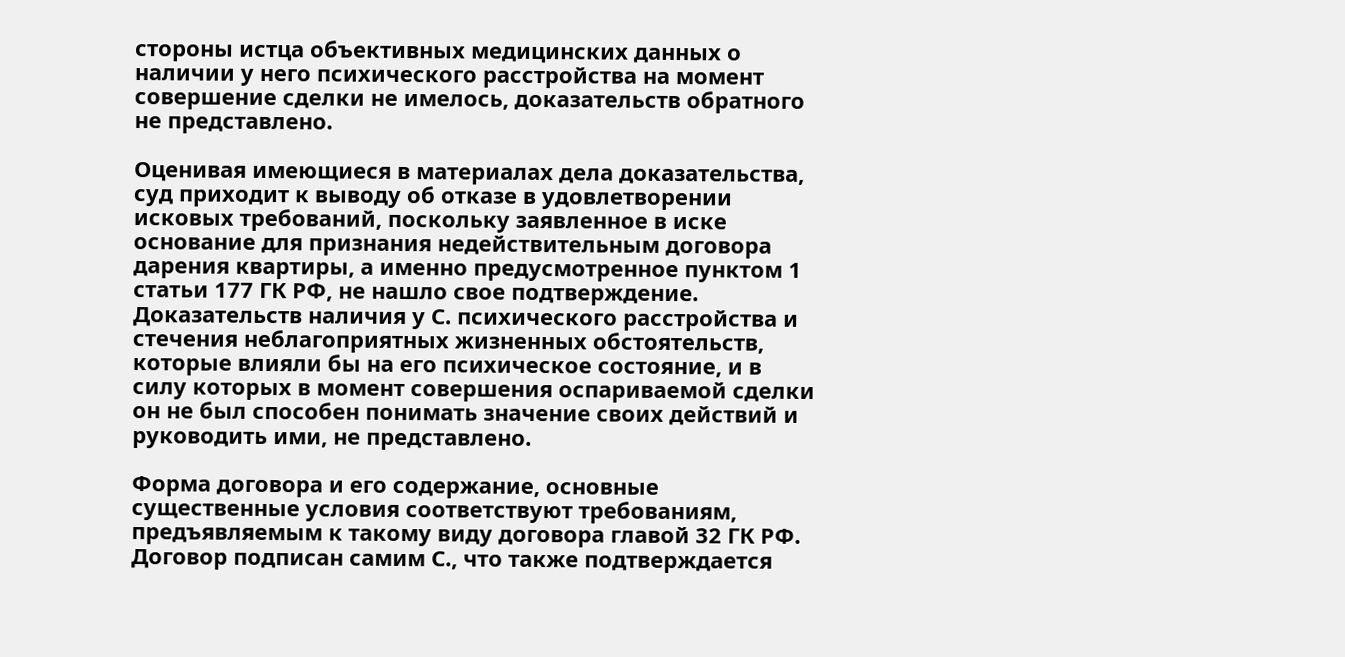стороны истца объективных медицинских данных о наличии у него психического расстройства на момент совершение сделки не имелось, доказательств обратного не представлено.

Оценивая имеющиеся в материалах дела доказательства, суд приходит к выводу об отказе в удовлетворении исковых требований, поскольку заявленное в иске основание для признания недействительным договора дарения квартиры, а именно предусмотренное пунктом 1 статьи 177 ГК РФ, не нашло свое подтверждение. Доказательств наличия у С. психического расстройства и стечения неблагоприятных жизненных обстоятельств, которые влияли бы на его психическое состояние, и в силу которых в момент совершения оспариваемой сделки он не был способен понимать значение своих действий и руководить ими, не представлено.

Форма договора и его содержание, основные существенные условия соответствуют требованиям, предъявляемым к такому виду договора главой 32 ГК РФ. Договор подписан самим С., что также подтверждается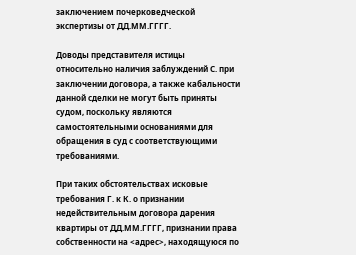заключением почерковедческой экспертизы от ДД.ММ.ГГГГ.

Доводы представителя истицы относительно наличия заблуждений С. при заключении договора, а также кабальности данной сделки не могут быть приняты судом, поскольку являются самостоятельными основаниями для обращения в суд с соответствующими требованиями.

При таких обстоятельствах исковые требования Г. к К. о признании недействительным договора дарения квартиры от ДД.ММ.ГГГГ, признании права собственности на <адрес>, находящуюся по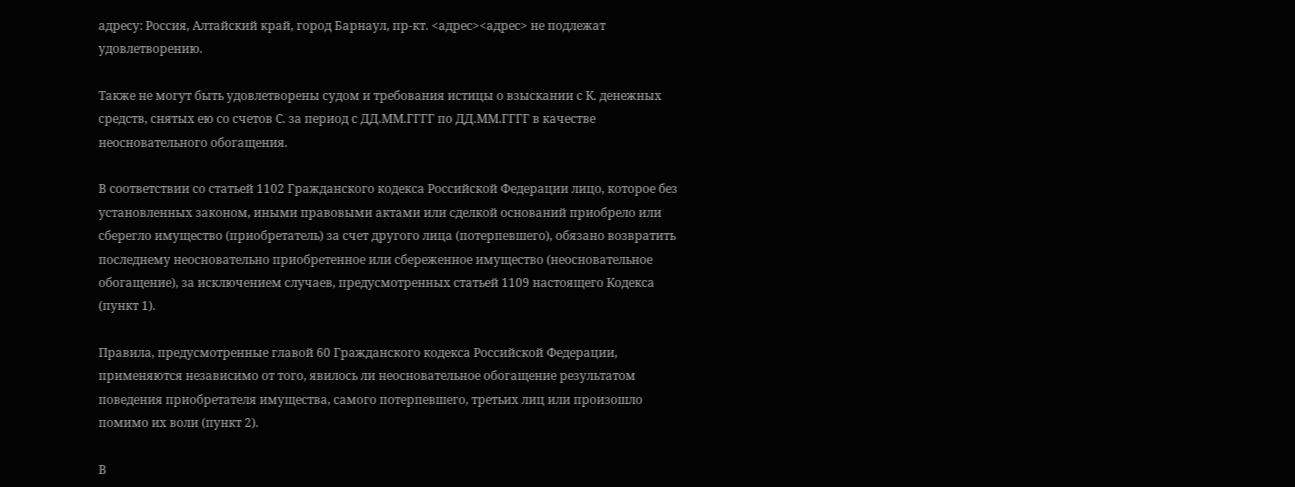адресу: Россия, Алтайский край, город Барнаул, пр-кт. <адрес><адрес> не подлежат удовлетворению.

Также не могут быть удовлетворены судом и требования истицы о взыскании с К. денежных средств, снятых ею со счетов С. за период с ДД.ММ.ГГГГ по ДД.ММ.ГГГГ в качестве неосновательного обогащения.

В соответствии со статьей 1102 Гражданского кодекса Российской Федерации лицо, которое без установленных законом, иными правовыми актами или сделкой оснований приобрело или сберегло имущество (приобретатель) за счет другого лица (потерпевшего), обязано возвратить последнему неосновательно приобретенное или сбереженное имущество (неосновательное обогащение), за исключением случаев, предусмотренных статьей 1109 настоящего Кодекса (пункт 1).

Правила, предусмотренные главой 60 Гражданского кодекса Российской Федерации, применяются независимо от того, явилось ли неосновательное обогащение результатом поведения приобретателя имущества, самого потерпевшего, третьих лиц или произошло помимо их воли (пункт 2).

В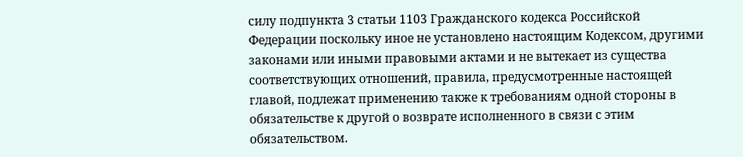силу подпункта 3 статьи 1103 Гражданского кодекса Российской Федерации поскольку иное не установлено настоящим Кодексом, другими законами или иными правовыми актами и не вытекает из существа соответствующих отношений, правила, предусмотренные настоящей главой, подлежат применению также к требованиям одной стороны в обязательстве к другой о возврате исполненного в связи с этим обязательством.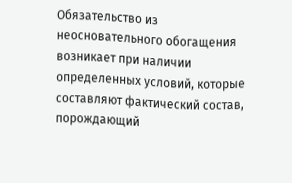Обязательство из неосновательного обогащения возникает при наличии определенных условий, которые составляют фактический состав, порождающий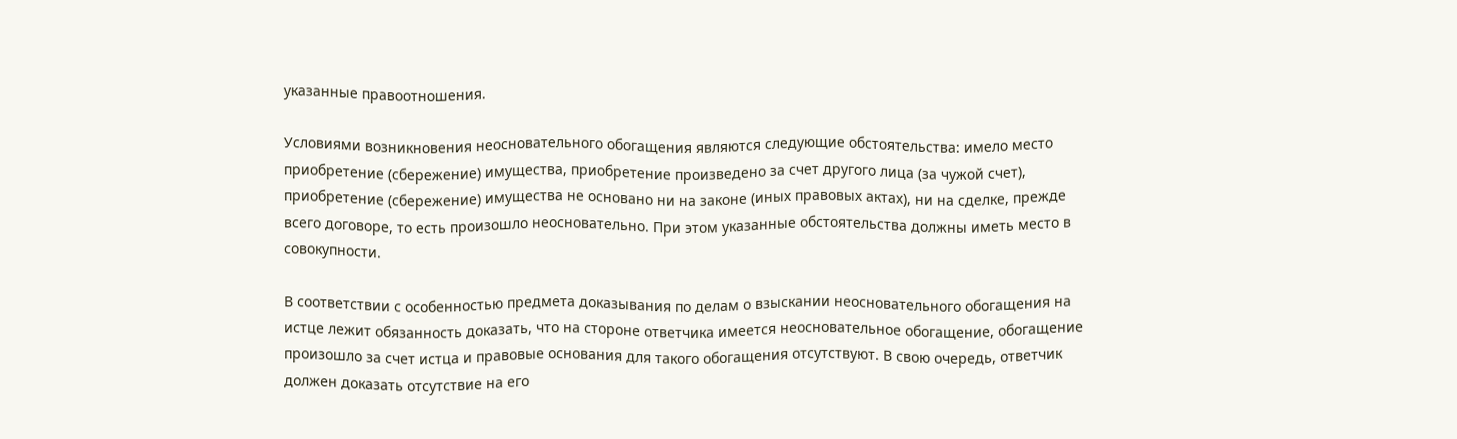указанные правоотношения.

Условиями возникновения неосновательного обогащения являются следующие обстоятельства: имело место приобретение (сбережение) имущества, приобретение произведено за счет другого лица (за чужой счет), приобретение (сбережение) имущества не основано ни на законе (иных правовых актах), ни на сделке, прежде всего договоре, то есть произошло неосновательно. При этом указанные обстоятельства должны иметь место в совокупности.

В соответствии с особенностью предмета доказывания по делам о взыскании неосновательного обогащения на истце лежит обязанность доказать, что на стороне ответчика имеется неосновательное обогащение, обогащение произошло за счет истца и правовые основания для такого обогащения отсутствуют. В свою очередь, ответчик должен доказать отсутствие на его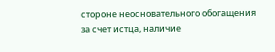стороне неосновательного обогащения за счет истца, наличие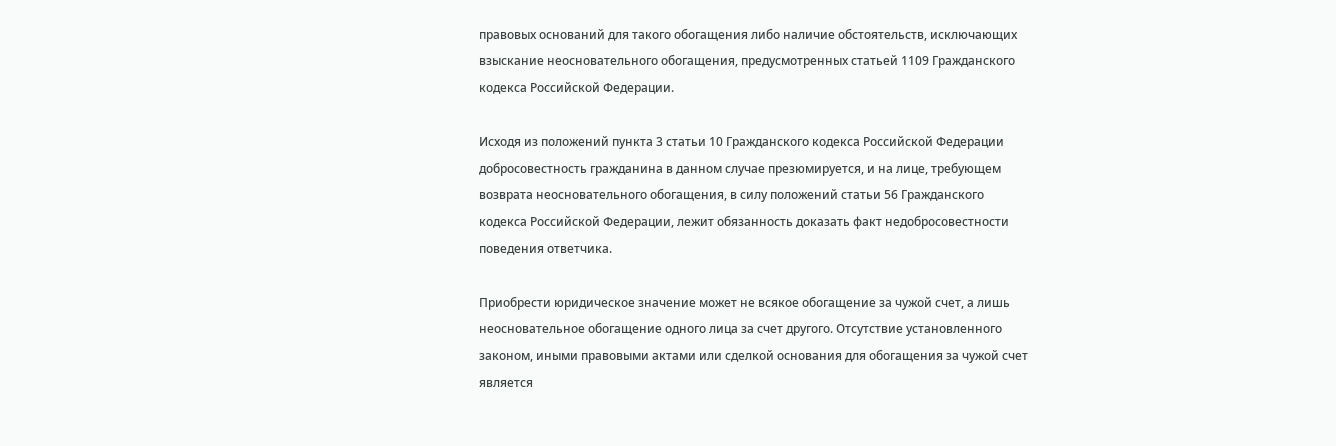правовых оснований для такого обогащения либо наличие обстоятельств, исключающих взыскание неосновательного обогащения, предусмотренных статьей 1109 Гражданского кодекса Российской Федерации.

Исходя из положений пункта 3 статьи 10 Гражданского кодекса Российской Федерации добросовестность гражданина в данном случае презюмируется, и на лице, требующем возврата неосновательного обогащения, в силу положений статьи 56 Гражданского кодекса Российской Федерации, лежит обязанность доказать факт недобросовестности поведения ответчика.

Приобрести юридическое значение может не всякое обогащение за чужой счет, а лишь неосновательное обогащение одного лица за счет другого. Отсутствие установленного законом, иными правовыми актами или сделкой основания для обогащения за чужой счет является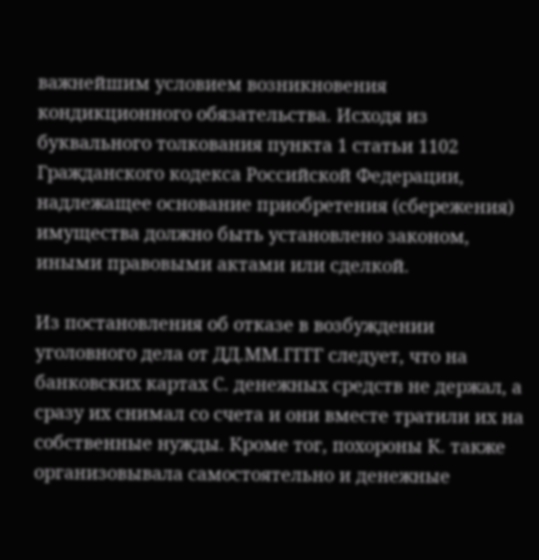важнейшим условием возникновения кондикционного обязательства. Исходя из буквального толкования пункта 1 статьи 1102 Гражданского кодекса Российской Федерации, надлежащее основание приобретения (сбережения) имущества должно быть установлено законом, иными правовыми актами или сделкой.

Из постановления об отказе в возбуждении уголовного дела от ДД.ММ.ГГГГ следует, что на банковских картах С. денежных средств не держал, а сразу их снимал со счета и они вместе тратили их на собственные нужды. Кроме тог, похороны К. также организовывала самостоятельно и денежные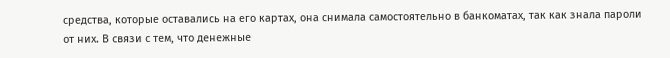средства, которые оставались на его картах, она снимала самостоятельно в банкоматах, так как знала пароли от них. В связи с тем, что денежные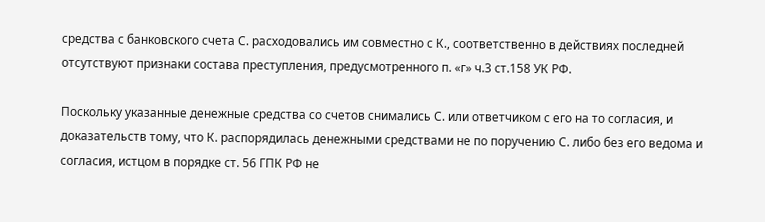средства с банковского счета С. расходовались им совместно с К., соответственно в действиях последней отсутствуют признаки состава преступления, предусмотренного п. «г» ч.3 ст.158 УК РФ.

Поскольку указанные денежные средства со счетов снимались С. или ответчиком с его на то согласия, и доказательств тому, что К. распорядилась денежными средствами не по поручению С. либо без его ведома и согласия, истцом в порядке ст. 56 ГПК РФ не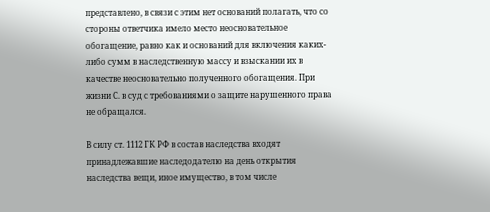представлено, в связи с этим нет оснований полагать, что со стороны ответчика имело место неосновательное обогащение, равно как и оснований для включения каких-либо сумм в наследственную массу и взыскании их в качестве неосновательно полученного обогащения. При жизни С. в суд с требованиями о защите нарушенного права не обращался.

В силу ст. 1112 ГК РФ в состав наследства входят принадлежавшие наследодателю на день открытия наследства вещи, иное имущество, в том числе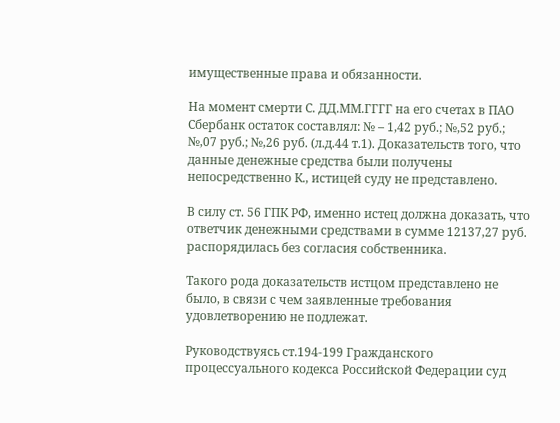имущественные права и обязанности.

На момент смерти С. ДД.ММ.ГГГГ на его счетах в ПАО Сбербанк остаток составлял: № – 1,42 руб.; №,52 руб.; №,07 руб.; №,26 руб. (л.д.44 т.1). Доказательств того, что данные денежные средства были получены непосредственно К., истицей суду не представлено.

В силу ст. 56 ГПК РФ, именно истец должна доказать, что ответчик денежными средствами в сумме 12137,27 руб. распорядилась без согласия собственника.

Такого рода доказательств истцом представлено не было, в связи с чем заявленные требования удовлетворению не подлежат.

Руководствуясь ст.194-199 Гражданского процессуального кодекса Российской Федерации суд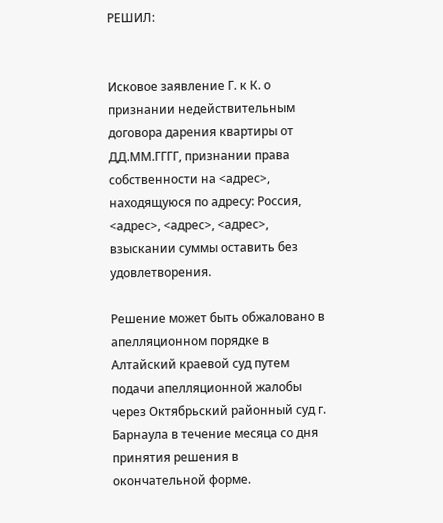РЕШИЛ:


Исковое заявление Г. к К. о признании недействительным договора дарения квартиры от ДД.ММ.ГГГГ, признании права собственности на <адрес>, находящуюся по адресу: Россия, <адрес>, <адрес>, <адрес>, взыскании суммы оставить без удовлетворения.

Решение может быть обжаловано в апелляционном порядке в Алтайский краевой суд путем подачи апелляционной жалобы через Октябрьский районный суд г. Барнаула в течение месяца со дня принятия решения в окончательной форме.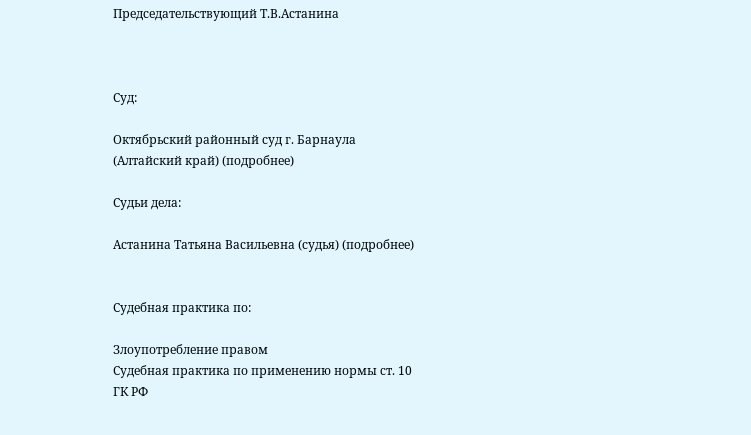Председательствующий Т.В.Астанина



Суд:

Октябрьский районный суд г. Барнаула (Алтайский край) (подробнее)

Судьи дела:

Астанина Татьяна Васильевна (судья) (подробнее)


Судебная практика по:

Злоупотребление правом
Судебная практика по применению нормы ст. 10 ГК РФ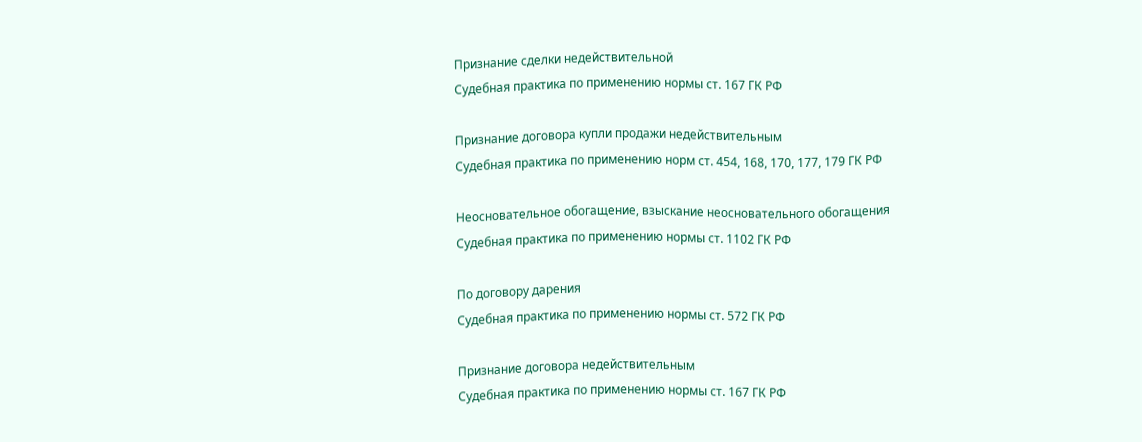Признание сделки недействительной
Судебная практика по применению нормы ст. 167 ГК РФ

Признание договора купли продажи недействительным
Судебная практика по применению норм ст. 454, 168, 170, 177, 179 ГК РФ

Неосновательное обогащение, взыскание неосновательного обогащения
Судебная практика по применению нормы ст. 1102 ГК РФ

По договору дарения
Судебная практика по применению нормы ст. 572 ГК РФ

Признание договора недействительным
Судебная практика по применению нормы ст. 167 ГК РФ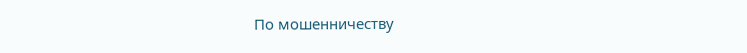По мошенничеству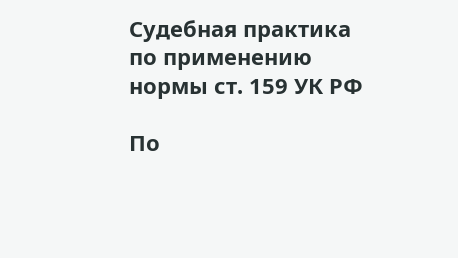Судебная практика по применению нормы ст. 159 УК РФ

По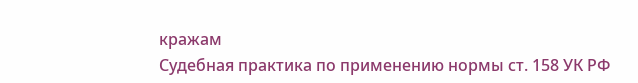кражам
Судебная практика по применению нормы ст. 158 УК РФ